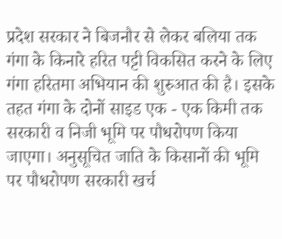प्रदेश सरकार ने बिजनौर से लेकर बलिया तक गंगा के किनारे हरित पट्टी विकसित करने के लिए गंगा हरितमा अभियान की शुरुआत की है। इसके तहत गंगा के दोनों साइड एक - एक किमी तक सरकारी व निजी भूमि पर पौधरोपण किया जाएगा। अनुसूचित जाति के किसानों की भूमि पर पौधरोपण सरकारी खर्च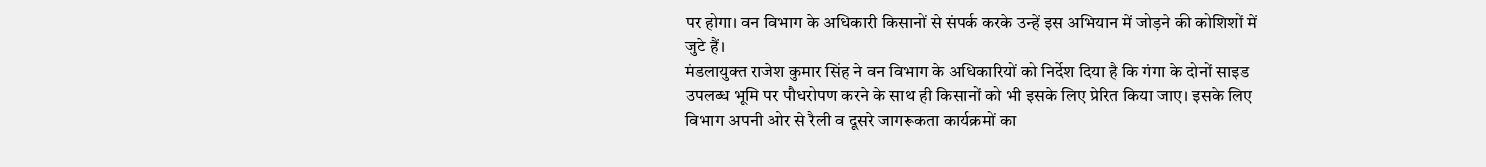पर होगा। वन विभाग के अधिकारी किसानों से संपर्क करके उन्हें इस अभियान में जोड़ने की कोशिशों में जुटे हैं।
मंडलायुक्त राजेश कुमार सिंह ने वन विभाग के अधिकारियों को निर्देश दिया है कि गंगा के दोनों साइड उपलब्ध भूमि पर पौधरोपण करने के साथ ही किसानों को भी इसके लिए प्रेरित किया जाए। इसके लिए विभाग अपनी ओर से रैली व दूसरे जागरूकता कार्यक्रमों का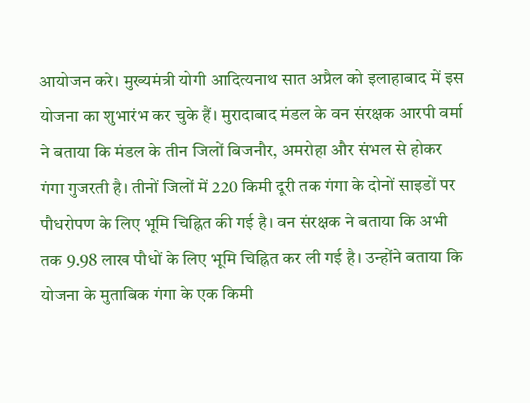आयोजन करे। मुख्यमंत्री योगी आदित्यनाथ सात अप्रैल को इलाहाबाद में इस योजना का शुभारंभ कर चुके हैं। मुरादाबाद मंडल के वन संरक्षक आरपी वर्मा ने बताया कि मंडल के तीन जिलों बिजनौर, अमरोहा और संभल से होकर गंगा गुजरती है। तीनों जिलों में 220 किमी दूरी तक गंगा के दोनों साइडों पर पौधरोपण के लिए भूमि चिह्नित की गई है। वन संरक्षक ने बताया कि अभी तक 9.98 लाख पौधों के लिए भूमि चिह्नित कर ली गई है। उन्होंने बताया कि योजना के मुताबिक गंगा के एक किमी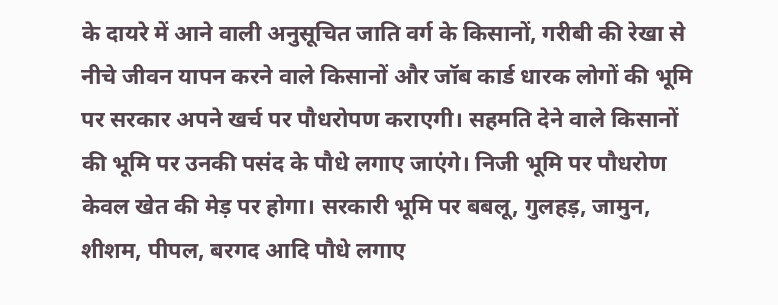के दायरे में आने वाली अनुसूचित जाति वर्ग के किसानों, गरीबी की रेखा से नीचे जीवन यापन करने वाले किसानों और जॉब कार्ड धारक लोगों की भूमि पर सरकार अपने खर्च पर पौधरोपण कराएगी। सहमति देने वाले किसानों की भूमि पर उनकी पसंद के पौधे लगाए जाएंगे। निजी भूमि पर पौधरोण केवल खेत की मेड़ पर होगा। सरकारी भूमि पर बबलू, गुलहड़, जामुन, शीशम, पीपल, बरगद आदि पौधे लगाए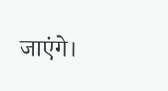जाएंगे।